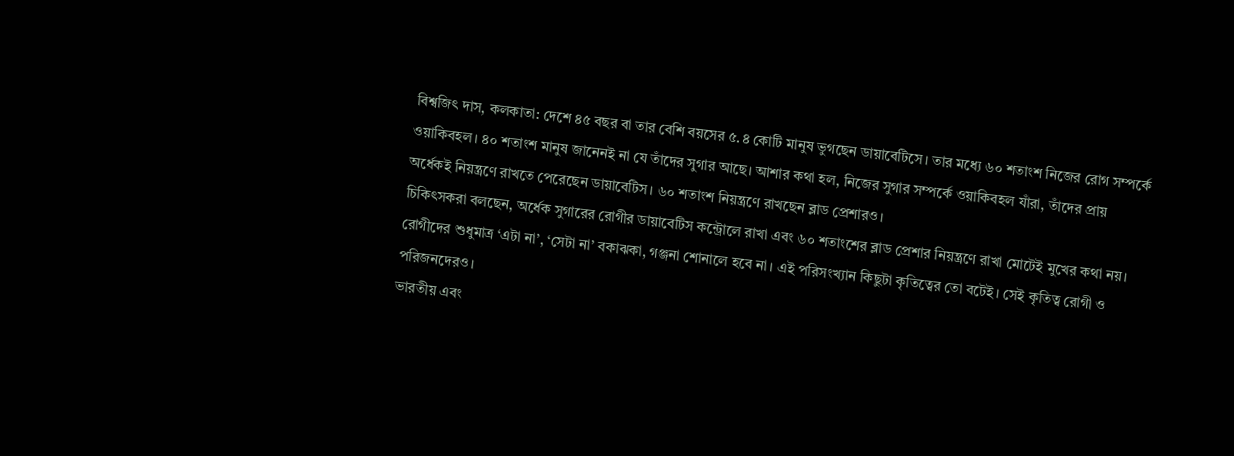বিশ্বজিৎ দাস, কলকাতা: দেশে ৪৫ বছর বা তার বেশি বয়সের ৫.৪ কোটি মানুষ ভুগছেন ডায়াবেটিসে। তার মধ্যে ৬০ শতাংশ নিজের রোগ সম্পর্কে ওয়াকিবহল। ৪০ শতাংশ মানুষ জানেনই না যে তাঁদের সুগার আছে। আশার কথা হল, নিজের সুগার সম্পর্কে ওয়াকিবহল যাঁরা, তাঁদের প্রায় অর্ধেকই নিয়ন্ত্রণে রাখতে পেরেছেন ডায়াবেটিস। ৬০ শতাংশ নিয়ন্ত্রণে রাখছেন ব্লাড প্রেশারও।
চিকিৎসকরা বলছেন, অর্ধেক সুগারের রোগীর ডায়াবেটিস কন্ট্রোলে রাখা এবং ৬০ শতাংশের ব্লাড প্রেশার নিয়ন্ত্রণে রাখা মোটেই মুখের কথা নয়। রোগীদের শুধুমাত্র ‘এটা না’, ‘সেটা না’ বকাঝকা, গঞ্জনা শোনালে হবে না। এই পরিসংখ্যান কিছুটা কৃতিত্বের তো বটেই। সেই কৃতিত্ব রোগী ও পরিজনদেরও।
ভারতীয় এবং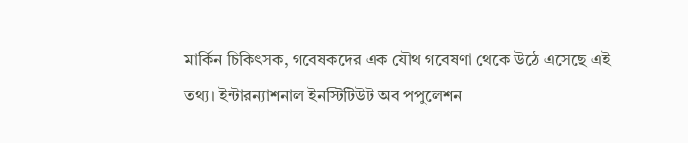মার্কিন চিকিৎসক, গবেষকদের এক যৌথ গবেষণা থেকে উঠে এসেছে এই তথ্য। ইন্টারন্যাশনাল ইনস্টিটিউট অব পপুলেশন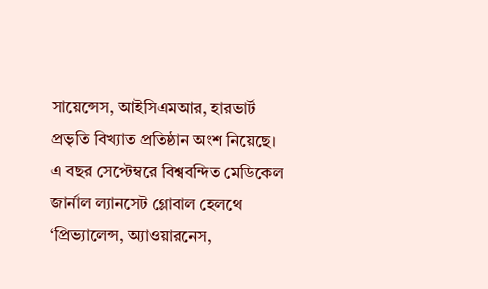সায়েন্সেস, আইসিএমআর, হারভার্ট প্রভৃতি বিখ্যাত প্রতিষ্ঠান অংশ নিয়েছে। এ বছর সেপ্টেম্বরে বিশ্ববন্দিত মেডিকেল জার্নাল ল্যানসেট গ্লোবাল হেলথে ‘প্রিভ্যালেন্স, অ্যাওয়ারনেস,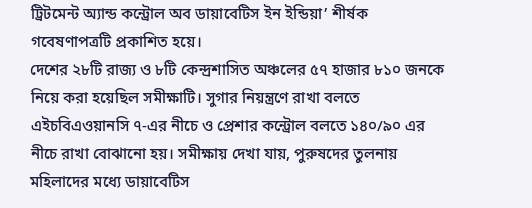ট্রিটমেন্ট অ্যান্ড কন্ট্রোল অব ডায়াবেটিস ইন ইন্ডিয়া’ শীর্ষক গবেষণাপত্রটি প্রকাশিত হয়ে।
দেশের ২৮টি রাজ্য ও ৮টি কেন্দ্রশাসিত অঞ্চলের ৫৭ হাজার ৮১০ জনকে নিয়ে করা হয়েছিল সমীক্ষাটি। সুগার নিয়ন্ত্রণে রাখা বলতে এইচবিএওয়ানসি ৭-এর নীচে ও প্রেশার কন্ট্রোল বলতে ১৪০/৯০ এর নীচে রাখা বোঝানো হয়। সমীক্ষায় দেখা যায়, পুরুষদের তুলনায় মহিলাদের মধ্যে ডায়াবেটিস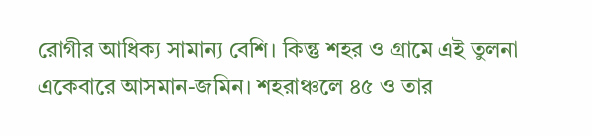রোগীর আধিক্য সামান্য বেশি। কিন্তু শহর ও গ্রামে এই তুলনা একেবারে আসমান-জমিন। শহরাঞ্চলে ৪৫ ও তার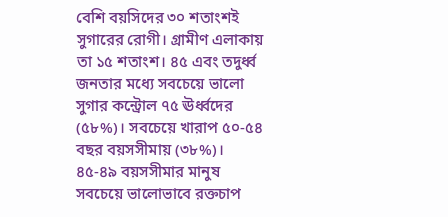বেশি বয়সিদের ৩০ শতাংশই সুগারের রোগী। গ্রামীণ এলাকায় তা ১৫ শতাংশ। ৪৫ এবং তদুর্ধ্ব জনতার মধ্যে সবচেয়ে ভালো সুগার কন্ট্রোল ৭৫ ঊর্ধ্বদের (৫৮%)। সবচেয়ে খারাপ ৫০-৫৪ বছর বয়সসীমায় (৩৮%)। ৪৫-৪৯ বয়সসীমার মানুষ সবচেয়ে ভালোভাবে রক্তচাপ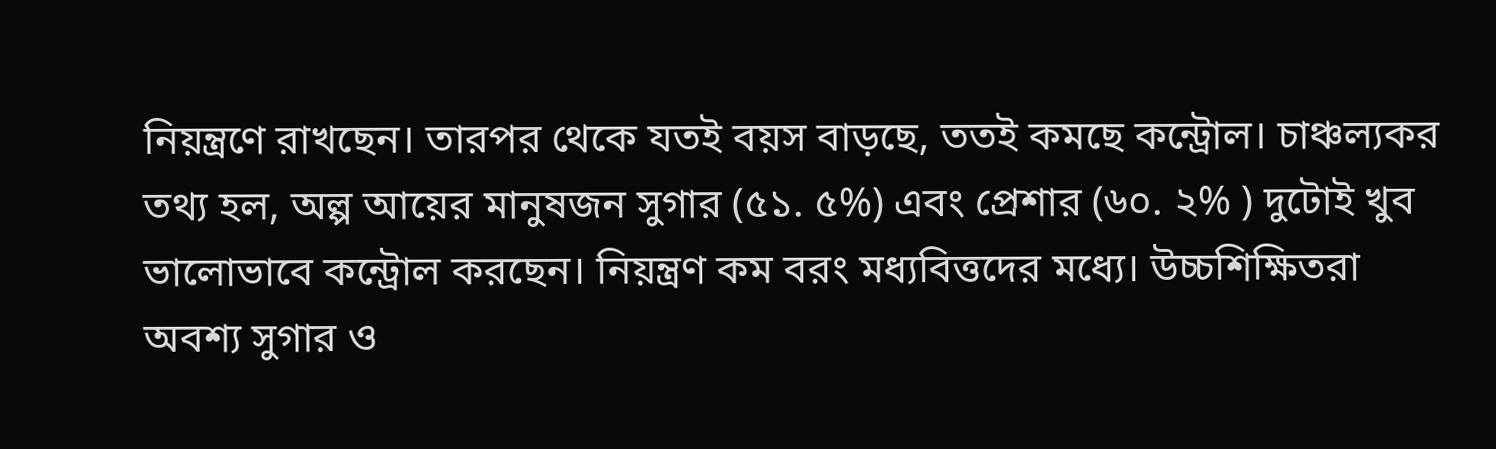নিয়ন্ত্রণে রাখছেন। তারপর থেকে যতই বয়স বাড়ছে, ততই কমছে কন্ট্রোল। চাঞ্চল্যকর তথ্য হল, অল্প আয়ের মানুষজন সুগার (৫১. ৫%) এবং প্রেশার (৬০. ২% ) দুটোই খুব ভালোভাবে কন্ট্রোল করছেন। নিয়ন্ত্রণ কম বরং মধ্যবিত্তদের মধ্যে। উচ্চশিক্ষিতরা অবশ্য সুগার ও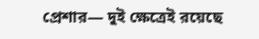প্রেশার— দুই ক্ষেত্রেই রয়েছে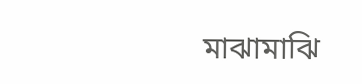মাঝামাঝি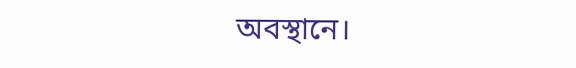অবস্থানে।